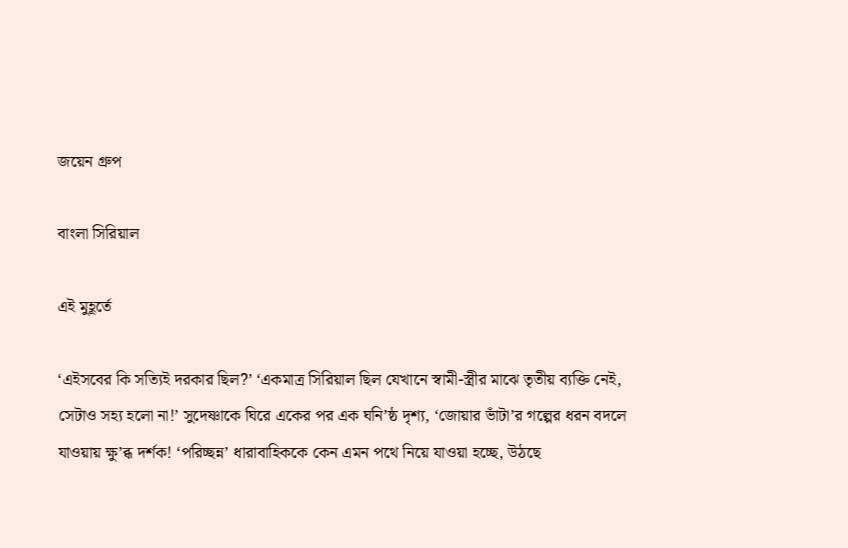জয়েন গ্রুপ

বাংলা সিরিয়াল

এই মুহূর্তে

‘এইসবের কি সত্যিই দরকার ছিল?’ ‘একমাত্র সিরিয়াল ছিল যেখানে স্বামী-স্ত্রীর মাঝে তৃতীয় ব্যক্তি নেই, সেটাও সহ্য হলো না!’ সুদেষ্ণাকে ঘিরে একের পর এক ঘনি’ষ্ঠ দৃশ্য, ‘জোয়ার ভাঁটা’র গল্পের ধরন বদলে যাওয়ায় ক্ষু’ব্ধ দর্শক! ‘পরিচ্ছন্ন’ ধারাবাহিককে কেন এমন পথে নিয়ে যাওয়া হচ্ছে, উঠছে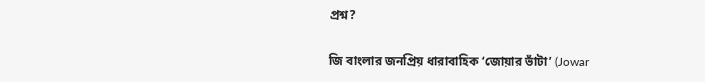প্রশ্ন?

জি বাংলার জনপ্রিয় ধারাবাহিক ‘জোয়ার ভাঁটা’ (Jowar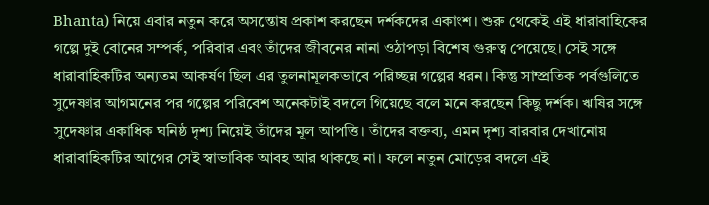Bhanta) নিয়ে এবার নতুন করে অসন্তোষ প্রকাশ করছেন দর্শকদের একাংশ। শুরু থেকেই এই ধারাবাহিকের গল্পে দুই বোনের সম্পর্ক, পরিবার এবং তাঁদের জীবনের নানা ওঠাপড়া বিশেষ গুরুত্ব পেয়েছে। সেই সঙ্গে ধারাবাহিকটির অন্যতম আকর্ষণ ছিল এর তুলনামূলকভাবে পরিচ্ছন্ন গল্পের ধরন। কিন্তু সাম্প্রতিক পর্বগুলিতে সুদেষ্ণার আগমনের পর গল্পের পরিবেশ অনেকটাই বদলে গিয়েছে বলে মনে করছেন কিছু দর্শক। ঋষির সঙ্গে সুদেষ্ণার একাধিক ঘনিষ্ঠ দৃশ্য নিয়েই তাঁদের মূল আপত্তি। তাঁদের বক্তব্য, এমন দৃশ্য বারবার দেখানোয় ধারাবাহিকটির আগের সেই স্বাভাবিক আবহ আর থাকছে না। ফলে নতুন মোড়ের বদলে এই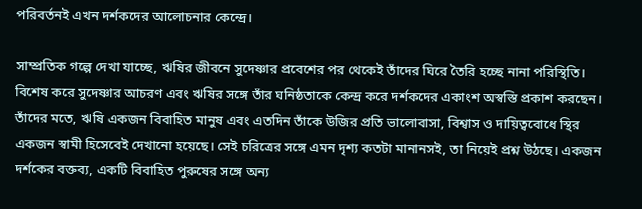পরিবর্তনই এখন দর্শকদের আলোচনার কেন্দ্রে।

সাম্প্রতিক গল্পে দেখা যাচ্ছে, ঋষির জীবনে সুদেষ্ণার প্রবেশের পর থেকেই তাঁদের ঘিরে তৈরি হচ্ছে নানা পরিস্থিতি। বিশেষ করে সুদেষ্ণার আচরণ এবং ঋষির সঙ্গে তাঁর ঘনিষ্ঠতাকে কেন্দ্র করে দর্শকদের একাংশ অস্বস্তি প্রকাশ করছেন। তাঁদের মতে, ঋষি একজন বিবাহিত মানুষ এবং এতদিন তাঁকে উজির প্রতি ভালোবাসা, বিশ্বাস ও দায়িত্ববোধে স্থির একজন স্বামী হিসেবেই দেখানো হয়েছে। সেই চরিত্রের সঙ্গে এমন দৃশ্য কতটা মানানসই, তা নিয়েই প্রশ্ন উঠছে। একজন দর্শকের বক্তব্য, একটি বিবাহিত পুরুষের সঙ্গে অন্য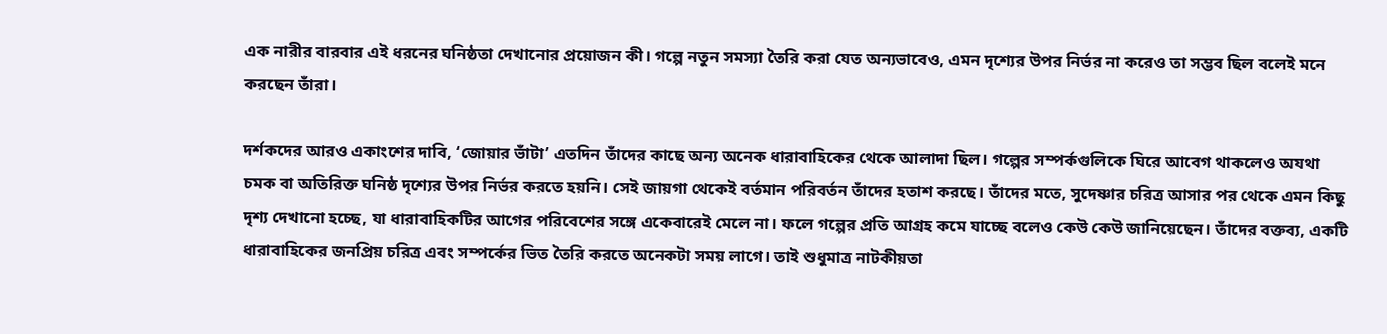এক নারীর বারবার এই ধরনের ঘনিষ্ঠতা দেখানোর প্রয়োজন কী। গল্পে নতুন সমস্যা তৈরি করা যেত অন্যভাবেও, এমন দৃশ্যের উপর নির্ভর না করেও তা সম্ভব ছিল বলেই মনে করছেন তাঁরা।

দর্শকদের আরও একাংশের দাবি, ‘জোয়ার ভাঁটা’ এতদিন তাঁদের কাছে অন্য অনেক ধারাবাহিকের থেকে আলাদা ছিল। গল্পের সম্পর্কগুলিকে ঘিরে আবেগ থাকলেও অযথা চমক বা অতিরিক্ত ঘনিষ্ঠ দৃশ্যের উপর নির্ভর করতে হয়নি। সেই জায়গা থেকেই বর্তমান পরিবর্তন তাঁদের হতাশ করছে। তাঁদের মতে, সুদেষ্ণার চরিত্র আসার পর থেকে এমন কিছু দৃশ্য দেখানো হচ্ছে, যা ধারাবাহিকটির আগের পরিবেশের সঙ্গে একেবারেই মেলে না। ফলে গল্পের প্রতি আগ্রহ কমে যাচ্ছে বলেও কেউ কেউ জানিয়েছেন। তাঁদের বক্তব্য, একটি ধারাবাহিকের জনপ্রিয় চরিত্র এবং সম্পর্কের ভিত তৈরি করতে অনেকটা সময় লাগে। তাই শুধুমাত্র নাটকীয়তা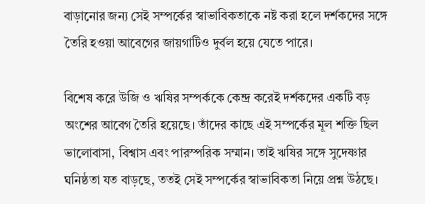বাড়ানোর জন্য সেই সম্পর্কের স্বাভাবিকতাকে নষ্ট করা হলে দর্শকদের সঙ্গে তৈরি হওয়া আবেগের জায়গাটিও দুর্বল হয়ে যেতে পারে।

বিশেষ করে উজি ও ঋষির সম্পর্ককে কেন্দ্র করেই দর্শকদের একটি বড় অংশের আবেগ তৈরি হয়েছে। তাঁদের কাছে এই সম্পর্কের মূল শক্তি ছিল ভালোবাসা, বিশ্বাস এবং পারস্পরিক সম্মান। তাই ঋষির সঙ্গে সুদেষ্ণার ঘনিষ্ঠতা যত বাড়ছে, ততই সেই সম্পর্কের স্বাভাবিকতা নিয়ে প্রশ্ন উঠছে।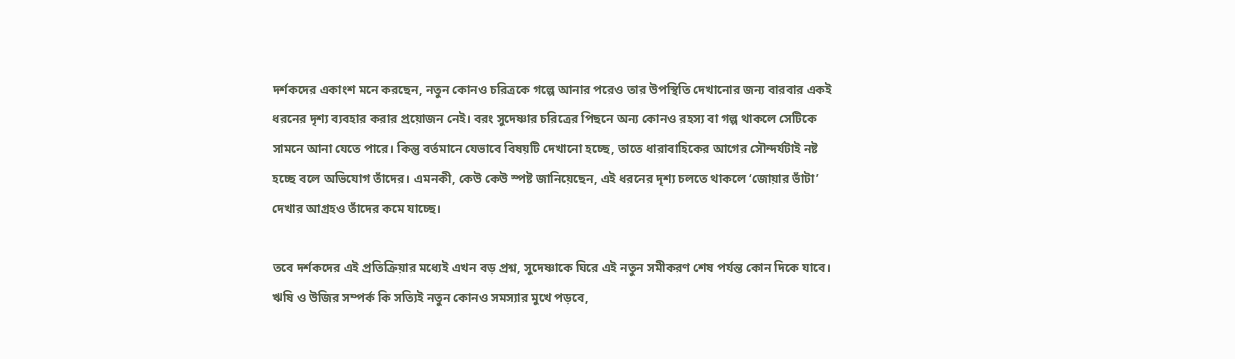দর্শকদের একাংশ মনে করছেন, নতুন কোনও চরিত্রকে গল্পে আনার পরেও তার উপস্থিতি দেখানোর জন্য বারবার একই ধরনের দৃশ্য ব্যবহার করার প্রয়োজন নেই। বরং সুদেষ্ণার চরিত্রের পিছনে অন্য কোনও রহস্য বা গল্প থাকলে সেটিকে সামনে আনা যেতে পারে। কিন্তু বর্তমানে যেভাবে বিষয়টি দেখানো হচ্ছে, তাতে ধারাবাহিকের আগের সৌন্দর্যটাই নষ্ট হচ্ছে বলে অভিযোগ তাঁদের। এমনকী, কেউ কেউ স্পষ্ট জানিয়েছেন, এই ধরনের দৃশ্য চলতে থাকলে ‘জোয়ার ভাঁটা’ দেখার আগ্রহও তাঁদের কমে যাচ্ছে।

তবে দর্শকদের এই প্রতিক্রিয়ার মধ্যেই এখন বড় প্রশ্ন, সুদেষ্ণাকে ঘিরে এই নতুন সমীকরণ শেষ পর্যন্ত কোন দিকে যাবে। ঋষি ও উজির সম্পর্ক কি সত্যিই নতুন কোনও সমস্যার মুখে পড়বে,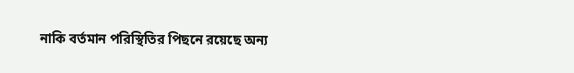নাকি বর্তমান পরিস্থিতির পিছনে রয়েছে অন্য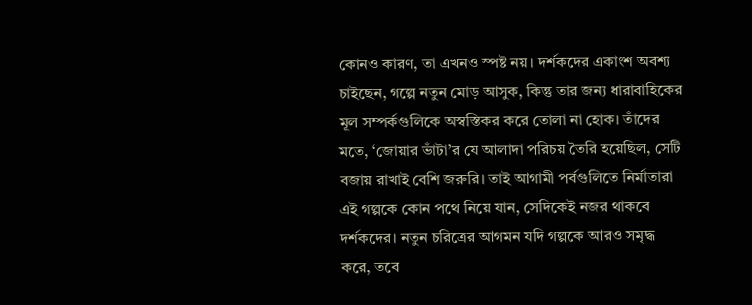কোনও কারণ, তা এখনও স্পষ্ট নয়। দর্শকদের একাংশ অবশ্য চাইছেন, গল্পে নতুন মোড় আসুক, কিন্তু তার জন্য ধারাবাহিকের মূল সম্পর্কগুলিকে অস্বস্তিকর করে তোলা না হোক। তাঁদের মতে, ‘জোয়ার ভাঁটা’র যে আলাদা পরিচয় তৈরি হয়েছিল, সেটি বজায় রাখাই বেশি জরুরি। তাই আগামী পর্বগুলিতে নির্মাতারা এই গল্পকে কোন পথে নিয়ে যান, সেদিকেই নজর থাকবে দর্শকদের। নতুন চরিত্রের আগমন যদি গল্পকে আরও সমৃদ্ধ করে, তবে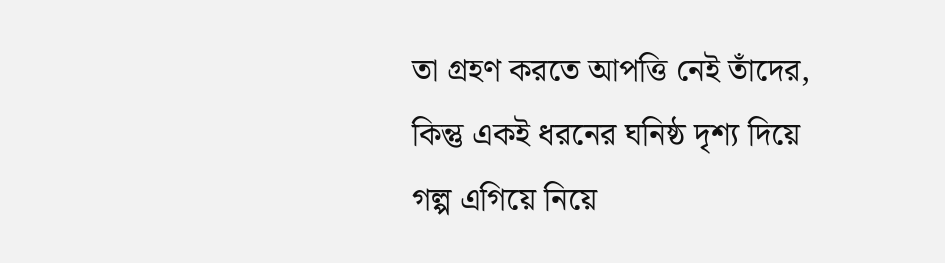তা গ্রহণ করতে আপত্তি নেই তাঁদের, কিন্তু একই ধরনের ঘনিষ্ঠ দৃশ্য দিয়ে গল্প এগিয়ে নিয়ে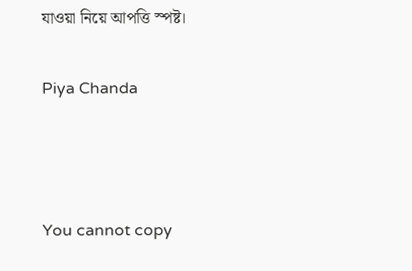যাওয়া নিয়ে আপত্তি স্পষ্ট।

Piya Chanda



You cannot copy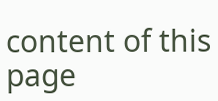content of this page